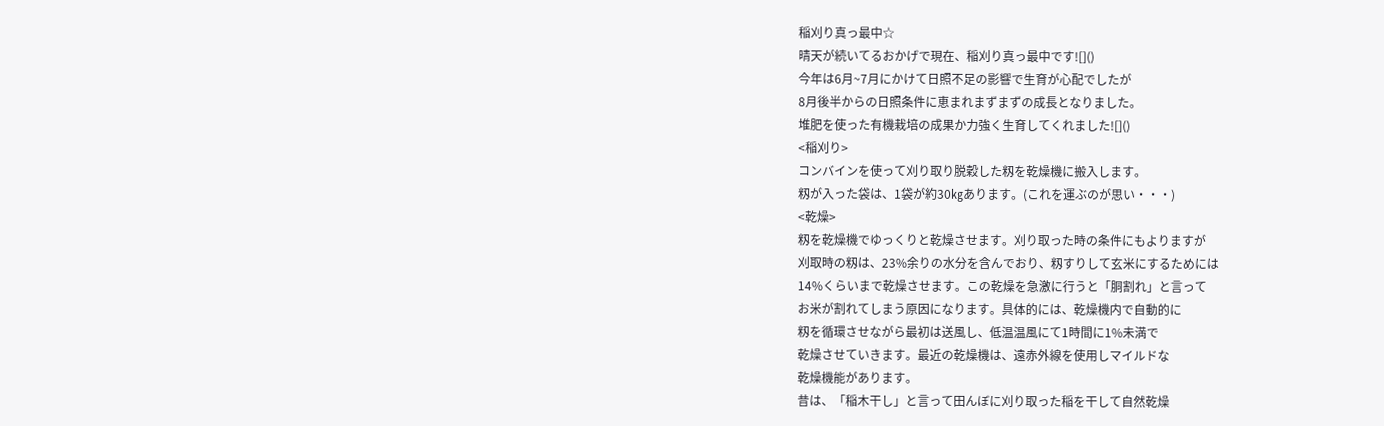稲刈り真っ最中☆
晴天が続いてるおかげで現在、稲刈り真っ最中です![]()
今年は6月~7月にかけて日照不足の影響で生育が心配でしたが
8月後半からの日照条件に恵まれまずまずの成長となりました。
堆肥を使った有機栽培の成果か力強く生育してくれました![]()
<稲刈り>
コンバインを使って刈り取り脱穀した籾を乾燥機に搬入します。
籾が入った袋は、1袋が約30㎏あります。(これを運ぶのが思い・・・)
<乾燥>
籾を乾燥機でゆっくりと乾燥させます。刈り取った時の条件にもよりますが
刈取時の籾は、23%余りの水分を含んでおり、籾すりして玄米にするためには
14%くらいまで乾燥させます。この乾燥を急激に行うと「胴割れ」と言って
お米が割れてしまう原因になります。具体的には、乾燥機内で自動的に
籾を循環させながら最初は送風し、低温温風にて1時間に1%未満で
乾燥させていきます。最近の乾燥機は、遠赤外線を使用しマイルドな
乾燥機能があります。
昔は、「稲木干し」と言って田んぼに刈り取った稲を干して自然乾燥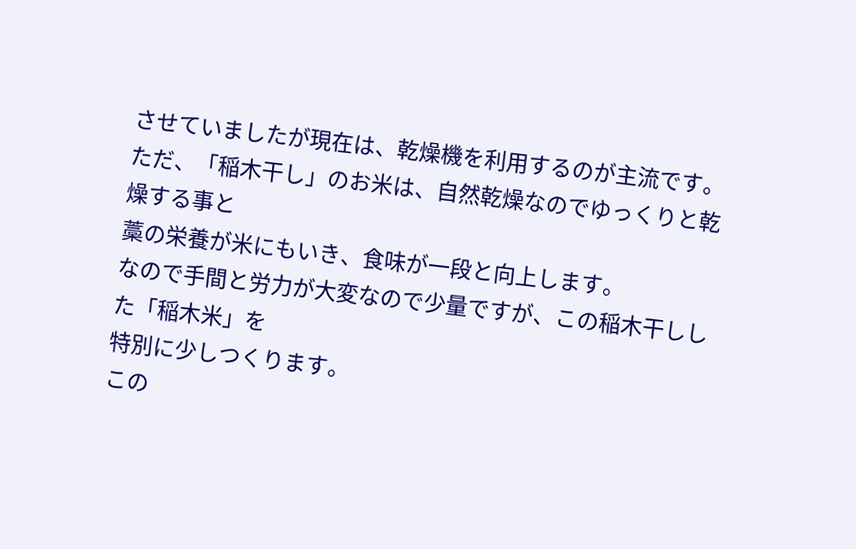させていましたが現在は、乾燥機を利用するのが主流です。
ただ、「稲木干し」のお米は、自然乾燥なのでゆっくりと乾燥する事と
藁の栄養が米にもいき、食味が一段と向上します。
なので手間と労力が大変なので少量ですが、この稲木干しした「稲木米」を
特別に少しつくります。
この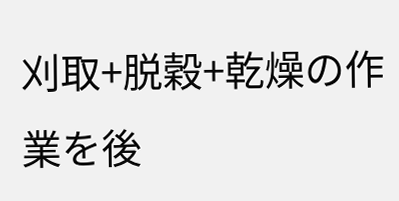刈取+脱穀+乾燥の作業を後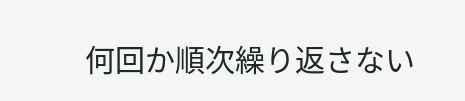何回か順次繰り返さない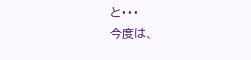と・・・
今度は、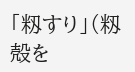「籾すり」(籾殻を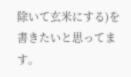除いて玄米にする)を書きたいと思ってます。